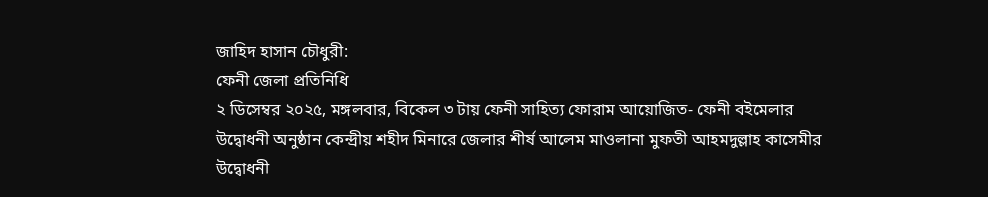জাহিদ হাসান চৌধুরী:
ফেনী জেলা প্রতিনিধি
২ ডিসেম্বর ২০২৫, মঙ্গলবার, বিকেল ৩ টায় ফেনী সাহিত্য ফোরাম আয়োজিত- ফেনী বইমেলার উদ্বোধনী অনুষ্ঠান কেন্দ্রীয় শহীদ মিনারে জেলার শীর্ষ আলেম মাওলানা মুফতী আহমদুল্লাহ কাসেমীর উদ্বোধনী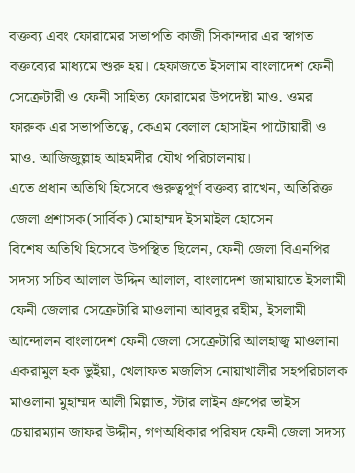বক্তব্য এবং ফোরামের সভাপতি কাজী সিকান্দার এর স্বাগত বক্তব্যের মাধ্যমে শুরু হয়। হেফাজতে ইসলাম বাংলাদেশ ফেনী সেক্রেটারী ও ফেনী সাহিত্য ফোরামের উপদেষ্টা মাও. ওমর ফারুক এর সভাপতিত্বে, কেএম বেলাল হোসাইন পাটোয়ারী ও মাও. আজিজুল্লাহ আহমদীর যৌথ পরিচালনায়।
এতে প্রধান অতিথি হিসেবে গুরুত্বপূর্ণ বক্তব্য রাখেন, অতিরিক্ত জেলা প্রশাসক(সার্বিক) মোহাম্মদ ইসমাইল হোসেন
বিশেষ অতিথি হিসেবে উপস্থিত ছিলেন, ফেনী জেলা বিএনপির সদস্য সচিব আলাল উদ্দিন আলাল, বাংলাদেশ জামায়াতে ইসলামী ফেনী জেলার সেক্রেটারি মাওলানা আবদুর রহীম, ইসলামী আন্দোলন বাংলাদেশ ফেনী জেলা সেক্রেটারি আলহাজ্ব মাওলানা একরামুল হক ভুইঁয়া, খেলাফত মজলিস নোয়াখালীর সহপরিচালক মাওলানা মুহাম্মদ আলী মিল্লাত, স্টার লাইন গ্রুপের ভাইস চেয়ারম্যান জাফর উদ্দীন, গণঅধিকার পরিষদ ফেনী জেলা সদস্য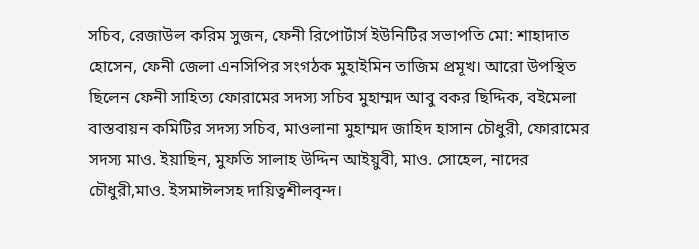সচিব, রেজাউল করিম সুজন, ফেনী রিপোর্টার্স ইউনিটির সভাপতি মো: শাহাদাত হোসেন, ফেনী জেলা এনসিপির সংগঠক মুহাইমিন তাজিম প্রমূখ। আরো উপস্থিত ছিলেন ফেনী সাহিত্য ফোরামের সদস্য সচিব মুহাম্মদ আবু বকর ছিদ্দিক, বইমেলা বাস্তবায়ন কমিটির সদস্য সচিব, মাওলানা মুহাম্মদ জাহিদ হাসান চৌধুরী, ফোরামের সদস্য মাও. ইয়াছিন, মুফতি সালাহ উদ্দিন আইয়ুবী, মাও. সোহেল, নাদের চৌধুরী,মাও. ইসমাঈলসহ দায়িত্বশীলবৃন্দ।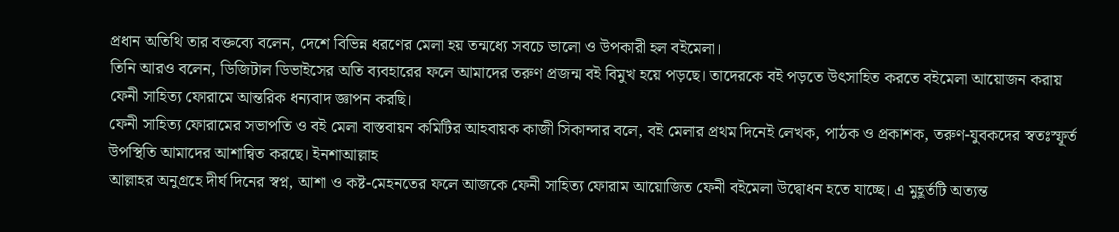প্রধান অতিথি তার বক্তব্যে বলেন, দেশে বিভিন্ন ধরণের মেলা হয় তন্মধ্যে সবচে ভালো ও উপকারী হল বইমেলা।
তিনি আরও বলেন, ডিজিটাল ডিভাইসের অতি ব্যবহারের ফলে আমাদের তরুণ প্রজন্ম বই বিমুখ হয়ে পড়ছে। তাদেরকে বই পড়তে উৎসাহিত করতে বইমেলা আয়োজন করায় ফেনী সাহিত্য ফোরামে আন্তরিক ধন্যবাদ জ্ঞাপন করছি।
ফেনী সাহিত্য ফোরামের সভাপতি ও বই মেলা বাস্তবায়ন কমিটির আহবায়ক কাজী সিকান্দার বলে, বই মেলার প্রথম দিনেই লেখক, পাঠক ও প্রকাশক, তরুণ-যুবকদের স্বতঃস্ফূর্ত উপস্থিতি আমাদের আশান্বিত করছে। ইনশাআল্লাহ
আল্লাহর অনুগ্রহে দীর্ঘ দিনের স্বপ্ন, আশা ও কষ্ট-মেহনতের ফলে আজকে ফেনী সাহিত্য ফোরাম আয়োজিত ফেনী বইমেলা উদ্বোধন হতে যাচ্ছে। এ মুহূর্তটি অত্যন্ত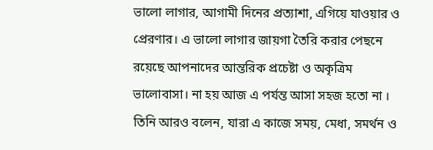ভালো লাগার, আগামী দিনের প্রত্যাশা, এগিয়ে যাওয়ার ও প্রেরণার। এ ভালো লাগার জায়গা তৈরি করার পেছনে রয়েছে আপনাদের আন্তরিক প্রচেষ্টা ও অকৃত্রিম ভালোবাসা। না হয় আজ এ পর্যন্ত আসা সহজ হতো না ।
তিনি আরও বলেন, যারা এ কাজে সময়, মেধা, সমর্থন ও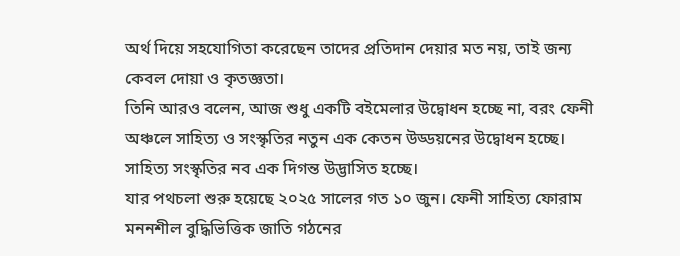অর্থ দিয়ে সহযোগিতা করেছেন তাদের প্রতিদান দেয়ার মত নয়, তাই জন্য কেবল দোয়া ও কৃতজ্ঞতা।
তিনি আরও বলেন, আজ শুধু একটি বইমেলার উদ্বোধন হচ্ছে না, বরং ফেনী অঞ্চলে সাহিত্য ও সংস্কৃতির নতুন এক কেতন উড্ডয়নের উদ্বোধন হচ্ছে। সাহিত্য সংস্কৃতির নব এক দিগন্ত উদ্ভাসিত হচ্ছে।
যার পথচলা শুরু হয়েছে ২০২৫ সালের গত ১০ জুন। ফেনী সাহিত্য ফোরাম মননশীল বুদ্ধিভিত্তিক জাতি গঠনের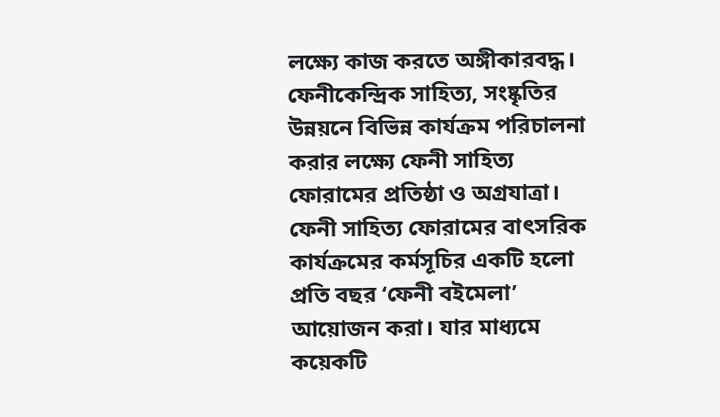লক্ষ্যে কাজ করতে অঙ্গীকারবদ্ধ। ফেনীকেন্দ্রিক সাহিত্য, সংষ্কৃতির উন্নয়নে বিভিন্ন কার্যক্রম পরিচালনা করার লক্ষ্যে ফেনী সাহিত্য ফোরামের প্রতিষ্ঠা ও অগ্রযাত্রা।
ফেনী সাহিত্য ফোরামের বাৎসরিক কার্যক্রমের কর্মসূচির একটি হলো প্রতি বছর ‘ফেনী বইমেলা’ আয়োজন করা। যার মাধ্যমে কয়েকটি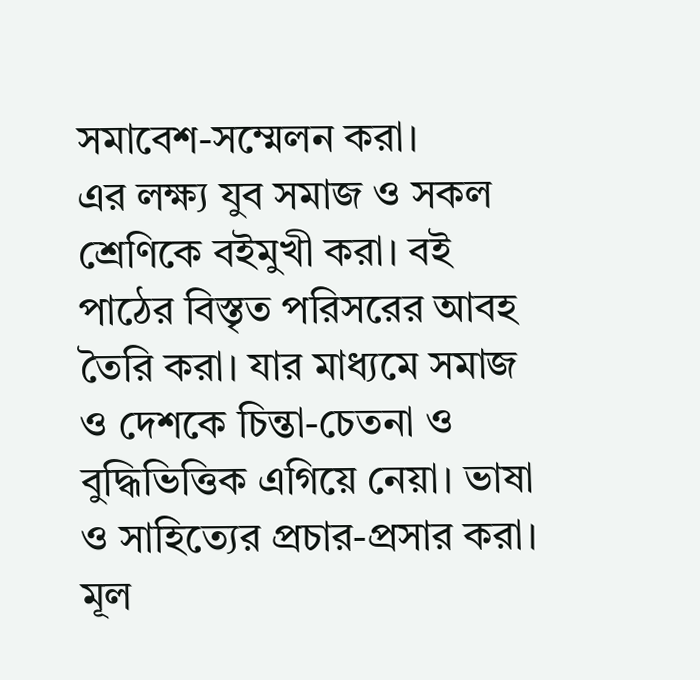সমাবেশ-সম্মেলন করা।
এর লক্ষ্য যুব সমাজ ও সকল শ্রেণিকে বইমুখী করা। বই পাঠের বিস্তৃত পরিসরের আবহ তৈরি করা। যার মাধ্যমে সমাজ ও দেশকে চিন্তা-চেতনা ও বুদ্ধিভিত্তিক এগিয়ে নেয়া। ভাষা ও সাহিত্যের প্রচার-প্রসার করা। মূল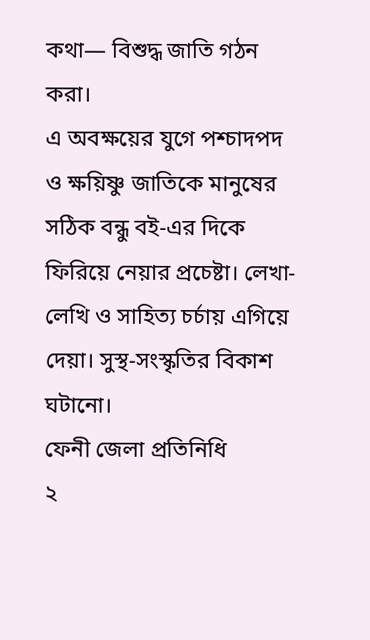কথা— বিশুদ্ধ জাতি গঠন করা।
এ অবক্ষয়ের যুগে পশ্চাদপদ ও ক্ষয়িষ্ণু জাতিকে মানুষের সঠিক বন্ধু বই-এর দিকে ফিরিয়ে নেয়ার প্রচেষ্টা। লেখা-লেখি ও সাহিত্য চর্চায় এগিয়ে দেয়া। সুস্থ-সংস্কৃতির বিকাশ ঘটানো।
ফেনী জেলা প্রতিনিধি
২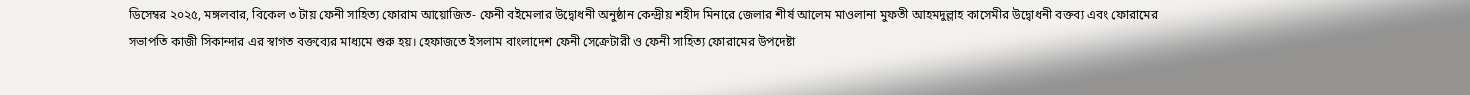ডিসেম্বর ২০২৫, মঙ্গলবার, বিকেল ৩ টায় ফেনী সাহিত্য ফোরাম আয়োজিত- ফেনী বইমেলার উদ্বোধনী অনুষ্ঠান কেন্দ্রীয় শহীদ মিনারে জেলার শীর্ষ আলেম মাওলানা মুফতী আহমদুল্লাহ কাসেমীর উদ্বোধনী বক্তব্য এবং ফোরামের সভাপতি কাজী সিকান্দার এর স্বাগত বক্তব্যের মাধ্যমে শুরু হয়। হেফাজতে ইসলাম বাংলাদেশ ফেনী সেক্রেটারী ও ফেনী সাহিত্য ফোরামের উপদেষ্টা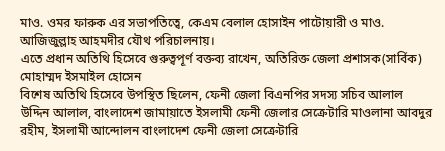মাও. ওমর ফারুক এর সভাপতিত্বে, কেএম বেলাল হোসাইন পাটোয়ারী ও মাও. আজিজুল্লাহ আহমদীর যৌথ পরিচালনায়।
এতে প্রধান অতিথি হিসেবে গুরুত্বপূর্ণ বক্তব্য রাখেন, অতিরিক্ত জেলা প্রশাসক(সার্বিক) মোহাম্মদ ইসমাইল হোসেন
বিশেষ অতিথি হিসেবে উপস্থিত ছিলেন, ফেনী জেলা বিএনপির সদস্য সচিব আলাল উদ্দিন আলাল, বাংলাদেশ জামায়াতে ইসলামী ফেনী জেলার সেক্রেটারি মাওলানা আবদুর রহীম, ইসলামী আন্দোলন বাংলাদেশ ফেনী জেলা সেক্রেটারি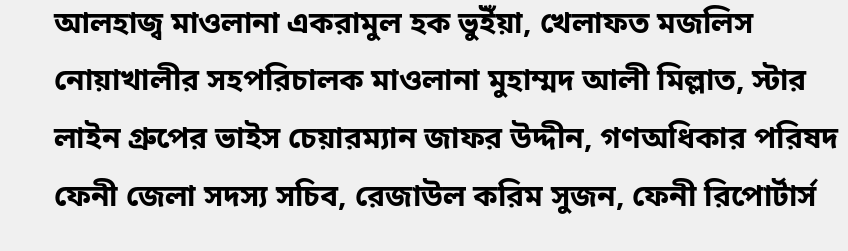আলহাজ্ব মাওলানা একরামুল হক ভুইঁয়া, খেলাফত মজলিস নোয়াখালীর সহপরিচালক মাওলানা মুহাম্মদ আলী মিল্লাত, স্টার লাইন গ্রুপের ভাইস চেয়ারম্যান জাফর উদ্দীন, গণঅধিকার পরিষদ ফেনী জেলা সদস্য সচিব, রেজাউল করিম সুজন, ফেনী রিপোর্টার্স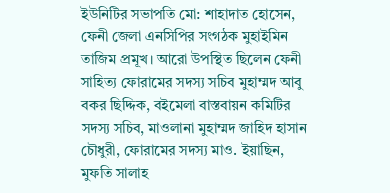ইউনিটির সভাপতি মো: শাহাদাত হোসেন, ফেনী জেলা এনসিপির সংগঠক মুহাইমিন তাজিম প্রমূখ। আরো উপস্থিত ছিলেন ফেনী সাহিত্য ফোরামের সদস্য সচিব মুহাম্মদ আবু বকর ছিদ্দিক, বইমেলা বাস্তবায়ন কমিটির সদস্য সচিব, মাওলানা মুহাম্মদ জাহিদ হাসান চৌধুরী, ফোরামের সদস্য মাও. ইয়াছিন, মুফতি সালাহ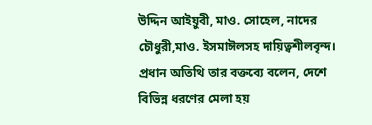উদ্দিন আইয়ুবী, মাও. সোহেল, নাদের চৌধুরী,মাও. ইসমাঈলসহ দায়িত্বশীলবৃন্দ।
প্রধান অতিথি তার বক্তব্যে বলেন, দেশে বিভিন্ন ধরণের মেলা হয়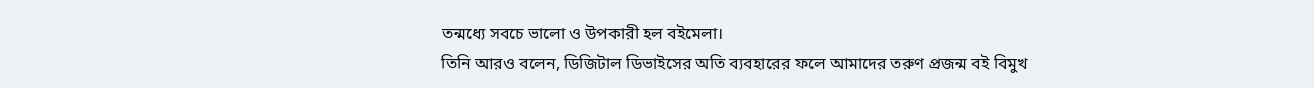তন্মধ্যে সবচে ভালো ও উপকারী হল বইমেলা।
তিনি আরও বলেন, ডিজিটাল ডিভাইসের অতি ব্যবহারের ফলে আমাদের তরুণ প্রজন্ম বই বিমুখ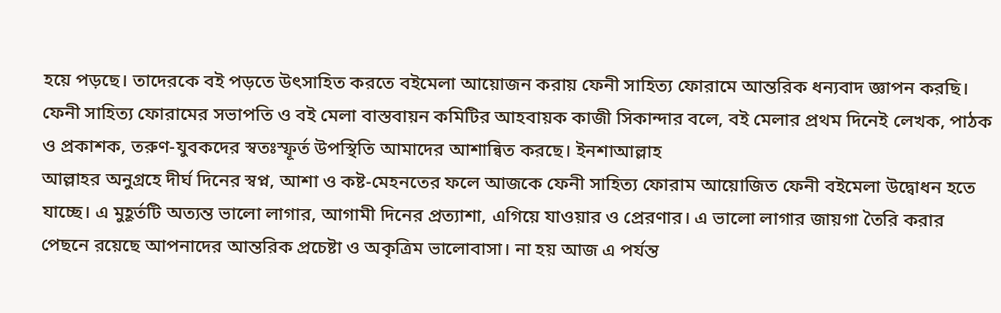হয়ে পড়ছে। তাদেরকে বই পড়তে উৎসাহিত করতে বইমেলা আয়োজন করায় ফেনী সাহিত্য ফোরামে আন্তরিক ধন্যবাদ জ্ঞাপন করছি।
ফেনী সাহিত্য ফোরামের সভাপতি ও বই মেলা বাস্তবায়ন কমিটির আহবায়ক কাজী সিকান্দার বলে, বই মেলার প্রথম দিনেই লেখক, পাঠক ও প্রকাশক, তরুণ-যুবকদের স্বতঃস্ফূর্ত উপস্থিতি আমাদের আশান্বিত করছে। ইনশাআল্লাহ
আল্লাহর অনুগ্রহে দীর্ঘ দিনের স্বপ্ন, আশা ও কষ্ট-মেহনতের ফলে আজকে ফেনী সাহিত্য ফোরাম আয়োজিত ফেনী বইমেলা উদ্বোধন হতে যাচ্ছে। এ মুহূর্তটি অত্যন্ত ভালো লাগার, আগামী দিনের প্রত্যাশা, এগিয়ে যাওয়ার ও প্রেরণার। এ ভালো লাগার জায়গা তৈরি করার পেছনে রয়েছে আপনাদের আন্তরিক প্রচেষ্টা ও অকৃত্রিম ভালোবাসা। না হয় আজ এ পর্যন্ত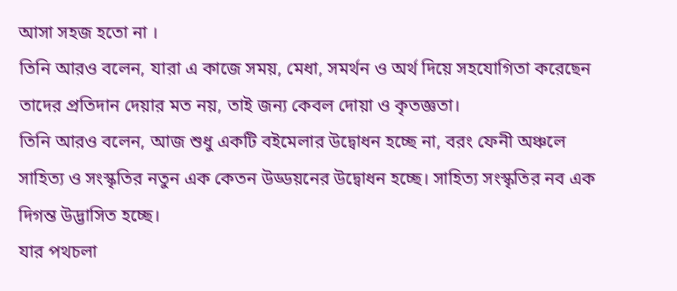আসা সহজ হতো না ।
তিনি আরও বলেন, যারা এ কাজে সময়, মেধা, সমর্থন ও অর্থ দিয়ে সহযোগিতা করেছেন তাদের প্রতিদান দেয়ার মত নয়, তাই জন্য কেবল দোয়া ও কৃতজ্ঞতা।
তিনি আরও বলেন, আজ শুধু একটি বইমেলার উদ্বোধন হচ্ছে না, বরং ফেনী অঞ্চলে সাহিত্য ও সংস্কৃতির নতুন এক কেতন উড্ডয়নের উদ্বোধন হচ্ছে। সাহিত্য সংস্কৃতির নব এক দিগন্ত উদ্ভাসিত হচ্ছে।
যার পথচলা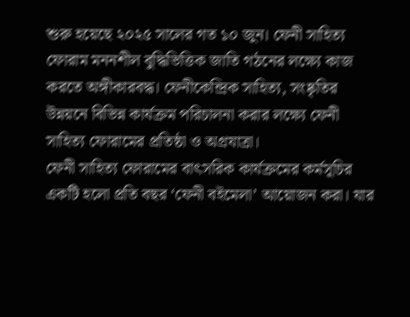শুরু হয়েছে ২০২৫ সালের গত ১০ জুন। ফেনী সাহিত্য ফোরাম মননশীল বুদ্ধিভিত্তিক জাতি গঠনের লক্ষ্যে কাজ করতে অঙ্গীকারবদ্ধ। ফেনীকেন্দ্রিক সাহিত্য, সংষ্কৃতির উন্নয়নে বিভিন্ন কার্যক্রম পরিচালনা করার লক্ষ্যে ফেনী সাহিত্য ফোরামের প্রতিষ্ঠা ও অগ্রযাত্রা।
ফেনী সাহিত্য ফোরামের বাৎসরিক কার্যক্রমের কর্মসূচির একটি হলো প্রতি বছর ‘ফেনী বইমেলা’ আয়োজন করা। যার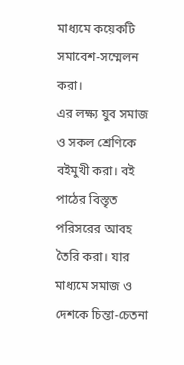মাধ্যমে কয়েকটি সমাবেশ-সম্মেলন করা।
এর লক্ষ্য যুব সমাজ ও সকল শ্রেণিকে বইমুখী করা। বই পাঠের বিস্তৃত পরিসরের আবহ তৈরি করা। যার মাধ্যমে সমাজ ও দেশকে চিন্তা-চেতনা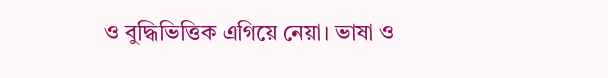ও বুদ্ধিভিত্তিক এগিয়ে নেয়া। ভাষা ও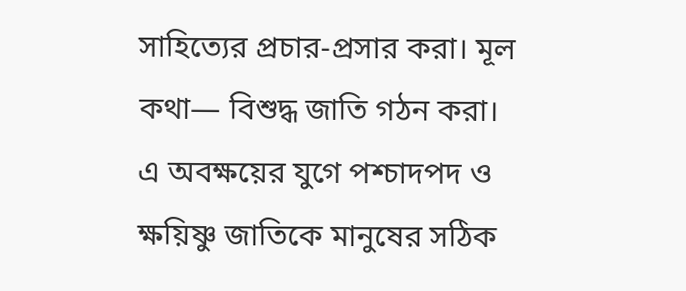সাহিত্যের প্রচার-প্রসার করা। মূল কথা— বিশুদ্ধ জাতি গঠন করা।
এ অবক্ষয়ের যুগে পশ্চাদপদ ও ক্ষয়িষ্ণু জাতিকে মানুষের সঠিক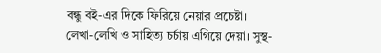বন্ধু বই-এর দিকে ফিরিয়ে নেয়ার প্রচেষ্টা। লেখা-লেখি ও সাহিত্য চর্চায় এগিয়ে দেয়া। সুস্থ-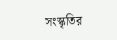সংস্কৃতির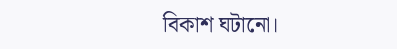বিকাশ ঘটানো।